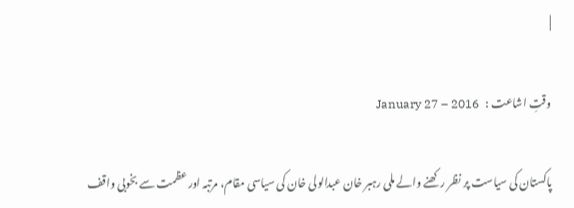|

وقتِ اشاعت :   January 27 – 2016

پاکستان کی سیاست پر نظر رکھنے والے ملی رہبر خان عبدالولی خان کی سیاسی مقام، مرتبہ اور عظمت سے بخوبی واقف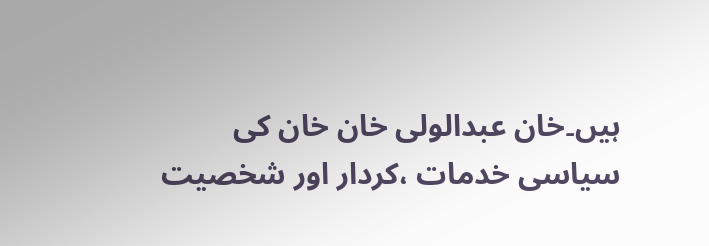ہیں۔خان عبدالولی خان خان کی سیاسی خدمات ،کردار اور شخصیت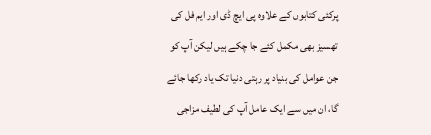پرکئی کتابوں کے علاوہ پی ایچ ڈی اور ایم فل کی تھسیز بھی مکمل کئے جا چکے ہیں لیکن آپ کو جن عوامل کی بنیاد پر رہتی دنیا تک یاد رکھا جائے گا، ان میں سے ایک عامل آپ کی لطیف مزاجی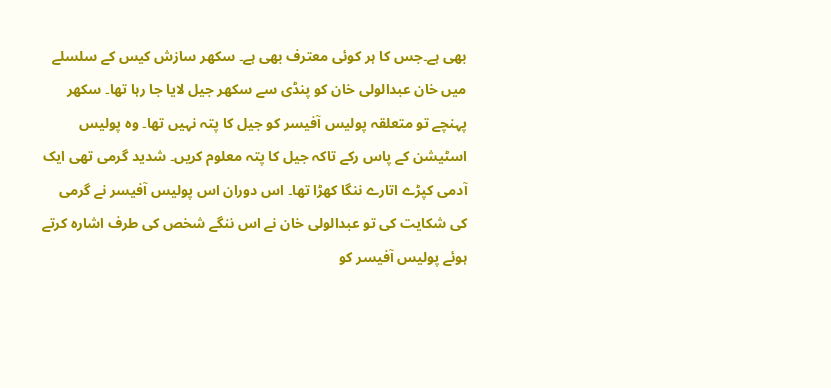بھی ہے۔جس کا ہر کوئی معترف بھی ہے۔ سکھر سازش کیس کے سلسلے میں خان عبدالولی خان کو پنڈی سے سکھر جیل لایا جا رہا تھا۔ سکھر پہنچے تو متعلقہ پولیس آفیسر کو جیل کا پتہ نہیں تھا۔ وہ پولیس اسٹیشن کے پاس رکے تاکہ جیل کا پتہ معلوم کریں۔ شدید گرمی تھی ایک آدمی کپڑے اتارے ننگا کھڑا تھا۔ اس دوران اس پولیس آفیسر نے گرمی کی شکایت کی تو عبدالولی خان نے اس ننگے شخص کی طرف اشارہ کرتے ہوئے پولیس آفیسر کو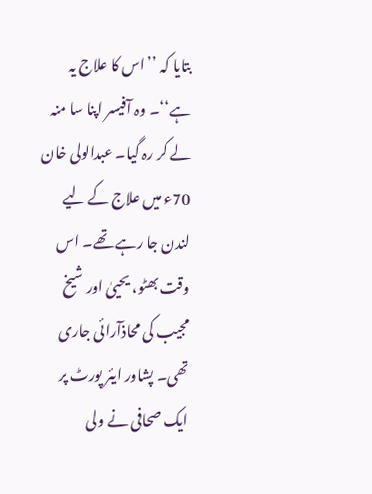بتایا کہ ’’اس کا علاج یہ ہے‘‘۔ وہ آفیسر اپنا سا منہ لے کر رہ گیا۔ عبدالولی خان 70ء میں علاج کے لیے لندن جا رہے تھے۔ اس وقت بھٹو، یحییٰ اور شیخ مجیب کی محاذآرائی جاری تھی۔ پشاور ایئر پورٹ پر ایک صحافی نے ولی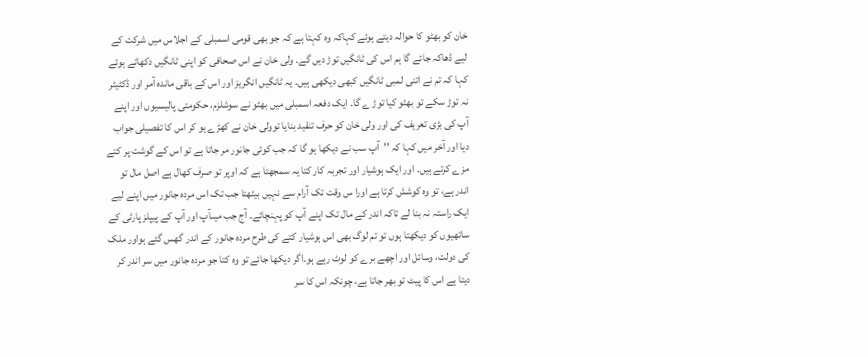خان کو بھٹو کا حوالہ دیتے ہوئے کہاکہ وہ کہتا ہے کہ جو بھی قومی اسمبلی کے اجلاس میں شرکت کے لیے ڈھاکہ جائے گا ہم اس کی ٹانگیں توڑ دیں گے۔ ولی خان نے اس صحافی کو اپنی ٹانگیں دکھاتے ہوئے کہا کہ تم نے اتنی لمبی ٹانگیں کبھی دیکھی ہیں۔ یہ ٹانگیں انگریز اور اس کے باقی ماندہ آمر اور ڈکٹیٹر نہ توڑ سکے تو بھٹو کیا توڑ ے گا۔ ایک دفعہ اسمبلی میں بھٹو نے سوشلزم، حکومتی پالیسیوں اور اپنے آپ کی بڑی تعریف کی اور ولی خان کو حرف تنقید بنایا توولی خان نے کھڑے ہو کر اس کا تفصیلی جواب دیا اور آخر میں کہا کہ ’’آپ سب نے دیکھا ہو گا کہ جب کوئی جانور مر جاتا ہے تو اس کے گوشت پر کتے مزے کرتے ہیں۔ اور ایک ہوشیار اور تجربہ کار کتا یہ سمجھتا ہے کہ اوپر تو صرف کھال ہے اصل مال تو اندر ہے، تو وہ کوشش کرتا ہے اورا س وقت تک آرام سے نہیں بیٹھتا جب تک اس مردہ جانور میں اپنے لیے ایک راستہ نہ بنا لے تاکہ اندر کے مال تک اپنے آپ کو پہنچائے۔ آج جب میںآپ اور آپ کے پیپلز پارٹی کے ساتھیوں کو دیکھتا ہوں تو تم لوگ بھی اس ہوشیار کتے کی طرح مردہ جانور کے اندر گھس گئے ہواور ملک کی دولت، وسائل اور اچھے برے کو لوٹ رہے ہو۔اگر دیکھا جائے تو وہ کتا جو مردہ جانور میں سر اندر کر دیتا ہے اس کا پیٹ تو بھر جاتا ہے، چونکہ اس کا سر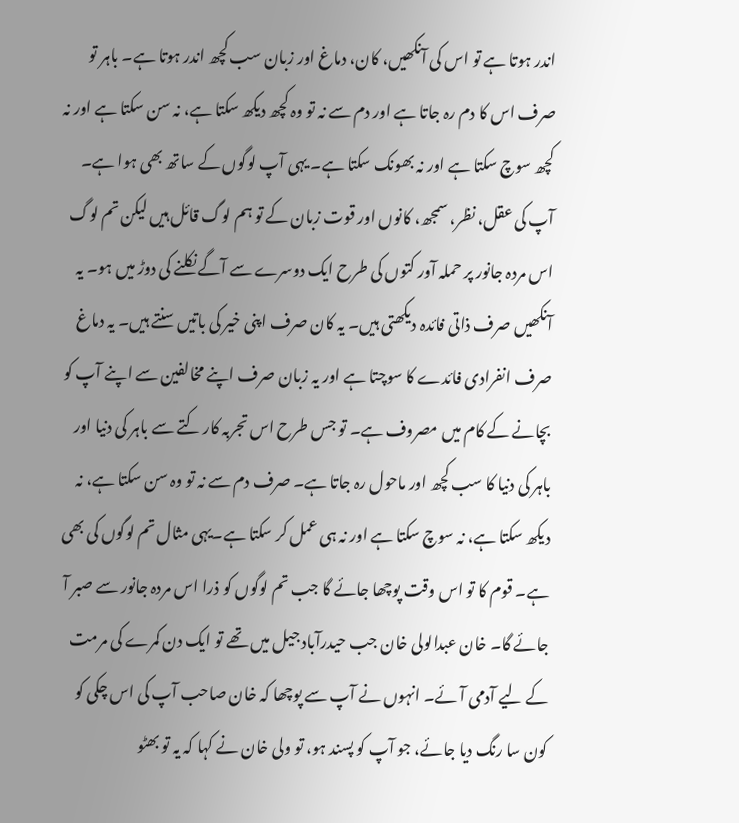اندر ہوتا ہے تو اس کی آنکھیں، کان، دماغ اور زبان سب کچھ اندر ہوتا ہے۔ باہر تو صرف اس کا دم رہ جاتا ہے اور دم سے نہ تو وہ کچھ دیکھ سکتا ہے، نہ سن سکتا ہے اور نہ کچھ سوچ سکتا ہے اور نہ بھونک سکتا ہے۔ یہی آپ لوگوں کے ساتھ بھی ہوا ہے۔ آپ کی عقل، نظر، سمجھ، کانوں اور قوت زبان کے تو ہم لوگ قائل ہیں لیکن تم لوگ اس مردہ جانور پر حملہ آور کتوں کی طرح ایک دوسرے سے آگے نکلنے کی دوڑ میں ہو۔ یہ آنکھیں صرف ذاتی فائدہ دیکھتی ہیں۔ یہ کان صرف اپنی خیر کی باتیں سنتے ہیں۔ یہ دماغ صرف انفرادی فائدے کا سوچتا ہے اور یہ زبان صرف اپنے مخالفین سے اپنے آپ کو بچانے کے کام میں مصروف ہے۔ تو جس طرح اس تجربہ کار کتے سے باہر کی دنیا اور باہر کی دنیا کا سب کچھ اور ماحول رہ جاتا ہے۔ صرف دم سے نہ تو وہ سن سکتا ہے، نہ دیکھ سکتا ہے، نہ سوچ سکتا ہے اور نہ ہی عمل کر سکتا ہے۔یہی مثال تم لوگوں کی بھی ہے۔ قوم کا تو اس وقت پوچھا جائے گا جب تم لوگوں کو ذرا اس مردہ جانور سے صبر آ جائے گا۔ خان عبدالولی خان جب حیدرآباد جیل میں تھے تو ایک دن کمرے کی مرمت کے لیے آدمی آئے۔ انہوں نے آپ سے پوچھا کہ خان صاحب آپ کی اس چکی کو کون سا رنگ دیا جائے، جو آپ کو پسند ہو، تو ولی خان نے کہا کہ یہ تو بھٹو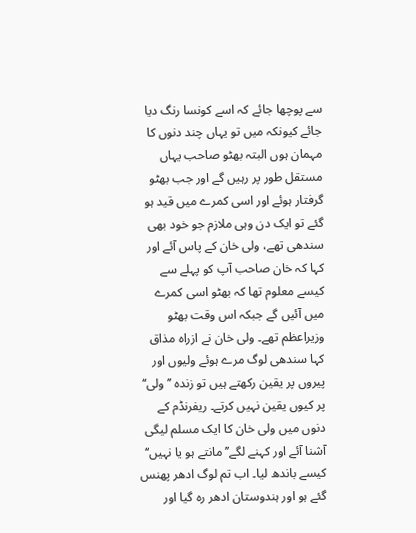سے پوچھا جائے کہ اسے کونسا رنگ دیا جائے کیونکہ میں تو یہاں چند دنوں کا مہمان ہوں البتہ بھٹو صاحب یہاں مستقل طور پر رہیں گے اور جب بھٹو گرفتار ہوئے اور اسی کمرے میں قید ہو گئے تو ایک دن وہی ملازم جو خود بھی سندھی تھے، ولی خان کے پاس آئے اور کہا کہ خان صاحب آپ کو پہلے سے کیسے معلوم تھا کہ بھٹو اسی کمرے میں آئیں گے جبکہ اس وقت بھٹو وزیراعظم تھے۔ ولی خان نے ازراہ مذاق کہا سندھی لوگ مرے ہوئے ولیوں اور پیروں پر یقین رکھتے ہیں تو زندہ ’’ولی‘‘ پر کیوں یقین نہیں کرتے۔ ریفرنڈم کے دنوں میں ولی خان کا ایک مسلم لیگی آشنا آئے اور کہنے لگے’’مانتے ہو یا نہیں‘‘ کیسے باندھ لیا۔ اب تم لوگ ادھر پھنس گئے ہو اور ہندوستان ادھر رہ گیا اور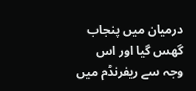درمیان میں پنجاب گھس گیا اور اس وجہ سے ریفرنڈم میں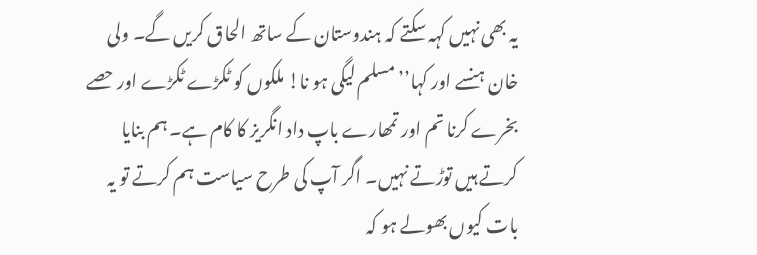یہ بھی نہیں کہہ سکتے کہ ہندوستان کے ساتھ الحاق کریں گے۔ ولی خان ہنسے اور کہا’’ مسلم لیگی ہو نا! ملکوں کو ٹکڑے ٹکڑے اور حصے بخرے کرنا تم اور تمھارے باپ داد انگریز کا کام ہے۔ ہم بنایا کرتے ہیں توڑتے نہیں۔ اگر آپ کی طرح سیاست ہم کرتے تو یہ بات کیوں بھولے ہو کہ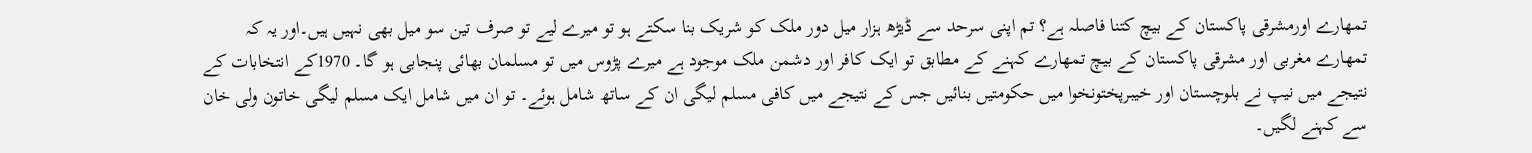تمھارے اورمشرقی پاکستان کے بیچ کتنا فاصلہ ہے؟ تم اپنی سرحد سے ڈیڑھ ہزار میل دور ملک کو شریک بنا سکتے ہو تو میرے لیے تو صرف تین سو میل بھی نہیں ہیں۔اور یہ کہ تمھارے مغربی اور مشرقی پاکستان کے بیچ تمھارے کہنے کے مطابق تو ایک کافر اور دشمن ملک موجود ہے میرے پڑوس میں تو مسلمان بھائی پنجابی ہو گا۔ 1970کے انتخابات کے نتیجے میں نیپ نے بلوچستان اور خیبرپختونخوا میں حکومتیں بنائیں جس کے نتیجے میں کافی مسلم لیگی ان کے ساتھ شامل ہوئے۔ تو ان میں شامل ایک مسلم لیگی خاتون ولی خان سے کہنے لگیں۔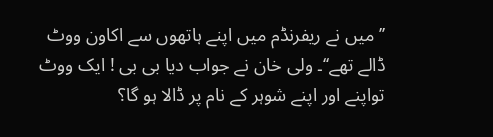’’میں نے ریفرنڈم میں اپنے ہاتھوں سے اکاون ووٹ ڈالے تھے‘‘۔ ولی خان نے جواب دیا بی بی ! ایک ووٹ تواپنے اور اپنے شوہر کے نام پر ڈالا ہو گا؟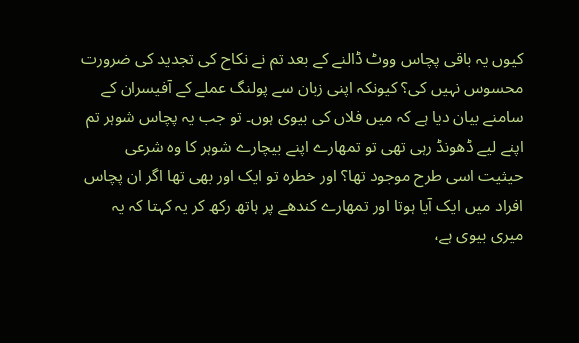کیوں یہ باقی پچاس ووٹ ڈالنے کے بعد تم نے نکاح کی تجدید کی ضرورت محسوس نہیں کی؟ کیونکہ اپنی زبان سے پولنگ عملے کے آفیسران کے سامنے بیان دیا ہے کہ میں فلاں کی بیوی ہوں۔ تو جب یہ پچاس شوہر تم اپنے لیے ڈھونڈ رہی تھی تو تمھارے اپنے بیچارے شوہر کا وہ شرعی حیثیت اسی طرح موجود تھا؟ اور خطرہ تو ایک اور بھی تھا اگر ان پچاس افراد میں ایک آیا ہوتا اور تمھارے کندھے پر ہاتھ رکھ کر یہ کہتا کہ یہ میری بیوی ہے،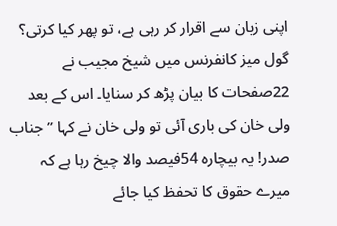اپنی زبان سے اقرار کر رہی ہے، تو پھر کیا کرتی؟ گول میز کانفرنس میں شیخ مجیب نے 22صفحات کا بیان پڑھ کر سنایا۔ اس کے بعد ولی خان کی باری آئی تو ولی خان نے کہا ’’جناب صدر! یہ بیچارہ 54فیصد والا چیخ رہا ہے کہ میرے حقوق کا تحفظ کیا جائے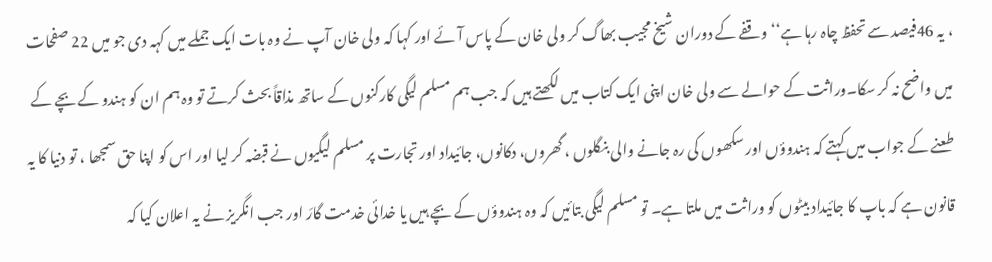، یہ 46فیصد سے تحفظ چاہ رہا ہے‘‘ وقفے کے دوران شیخ مجیب بھاگ کر ولی خان کے پاس آئے اور کہا کہ ولی خان آپ نے وہ بات ایک جملے میں کہہ دی جو میں 22 صفحات میں واضح نہ کر سکا۔وراثت کے حوالے سے ولی خان اپنی ایک کتاب میں لکھتے ہیں کہ جب ہم مسلم لیگی کارکنوں کے ساتھ مذاقاً بحث کرتے تو وہ ہم ان کو ہندو کے بچے کے طعنے کے جواب میں کہتے کہ ہندوؤں اور سکھوں کی رہ جانے والی بنگلوں ، گھروں، دکانوں، جائیداد اور تجارت پر مسلم لیگیوں نے قبضہ کر لیا اور اس کو اپنا حق سمجھا ، تو دنیا کا یہ قانون ہے کہ باپ کا جائیداد بیٹوں کو وراثت میں ملتا ہے۔ تو مسلم لیگی بتائیں کہ وہ ہندوؤں کے بچے ہیں یا خدائی خدمت گارَ اور جب انگریز نے یہ اعلان کیا کہ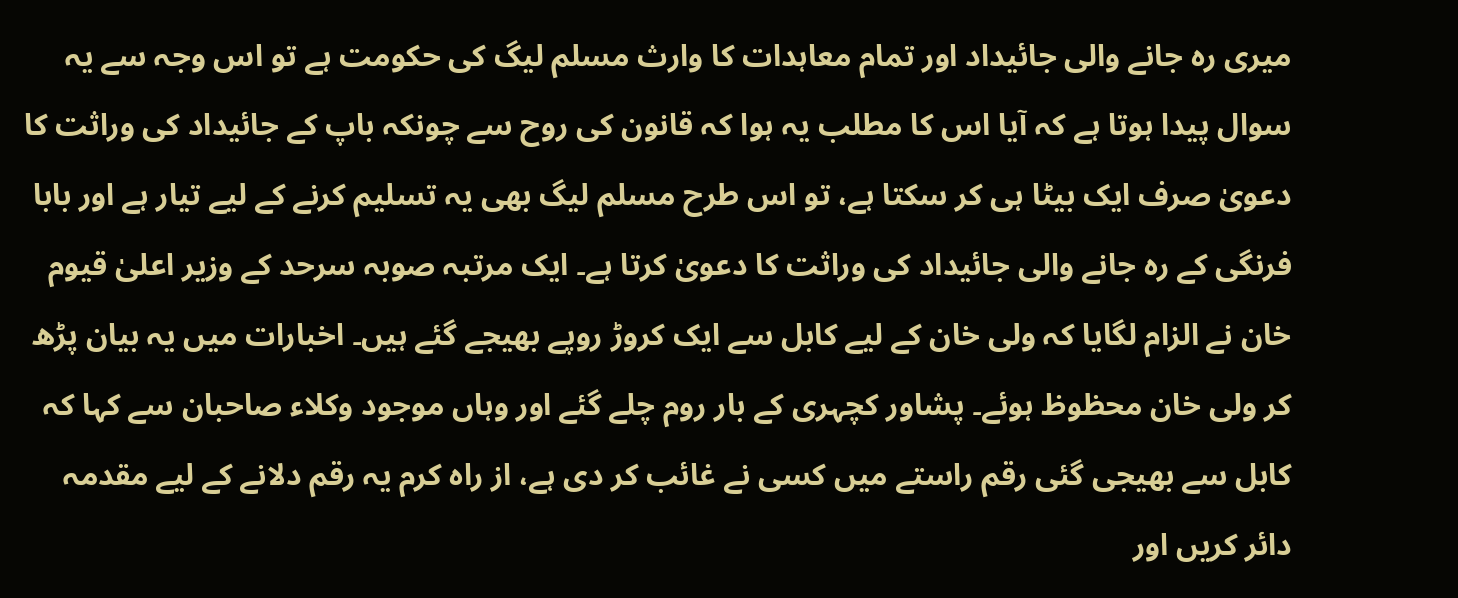میری رہ جانے والی جائیداد اور تمام معاہدات کا وارث مسلم لیگ کی حکومت ہے تو اس وجہ سے یہ سوال پیدا ہوتا ہے کہ آیا اس کا مطلب یہ ہوا کہ قانون کی روح سے چونکہ باپ کے جائیداد کی وراثت کا دعویٰ صرف ایک بیٹا ہی کر سکتا ہے، تو اس طرح مسلم لیگ بھی یہ تسلیم کرنے کے لیے تیار ہے اور بابا فرنگی کے رہ جانے والی جائیداد کی وراثت کا دعویٰ کرتا ہے۔ ایک مرتبہ صوبہ سرحد کے وزیر اعلیٰ قیوم خان نے الزام لگایا کہ ولی خان کے لیے کابل سے ایک کروڑ روپے بھیجے گئے ہیں۔ اخبارات میں یہ بیان پڑھ کر ولی خان محظوظ ہوئے۔ پشاور کچہری کے بار روم چلے گئے اور وہاں موجود وکلاء صاحبان سے کہا کہ کابل سے بھیجی گئی رقم راستے میں کسی نے غائب کر دی ہے، از راہ کرم یہ رقم دلانے کے لیے مقدمہ دائر کریں اور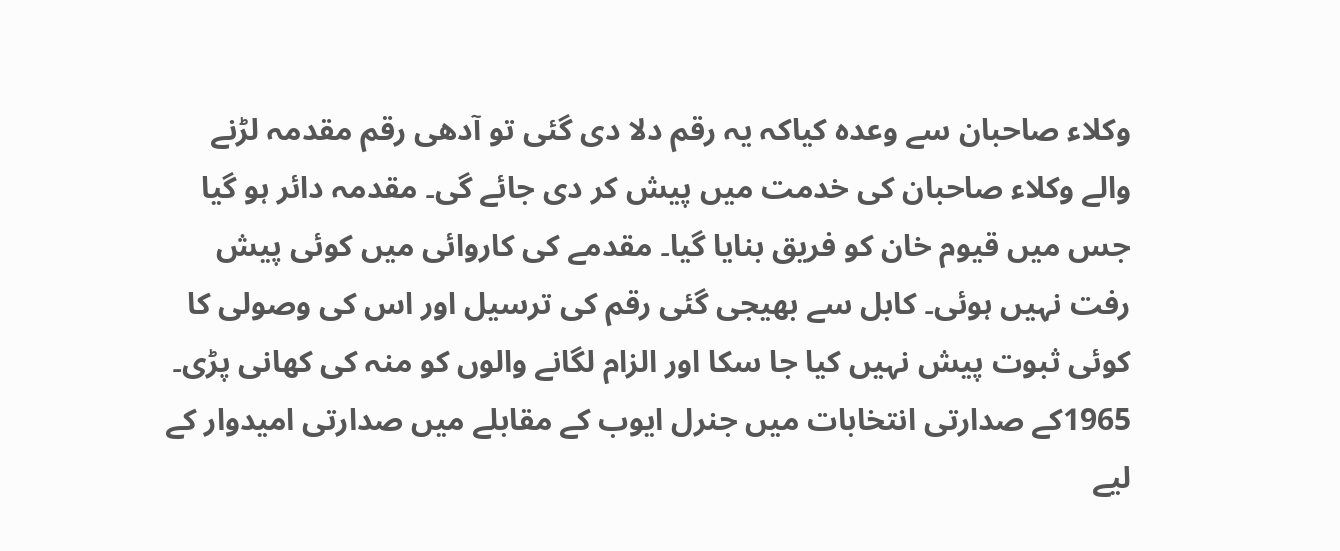وکلاء صاحبان سے وعدہ کیاکہ یہ رقم دلا دی گئی تو آدھی رقم مقدمہ لڑنے والے وکلاء صاحبان کی خدمت میں پیش کر دی جائے گی۔ مقدمہ دائر ہو گیا جس میں قیوم خان کو فریق بنایا گیا۔ مقدمے کی کاروائی میں کوئی پیش رفت نہیں ہوئی۔ کابل سے بھیجی گئی رقم کی ترسیل اور اس کی وصولی کا کوئی ثبوت پیش نہیں کیا جا سکا اور الزام لگانے والوں کو منہ کی کھانی پڑی۔ 1965کے صدارتی انتخابات میں جنرل ایوب کے مقابلے میں صدارتی امیدوار کے لیے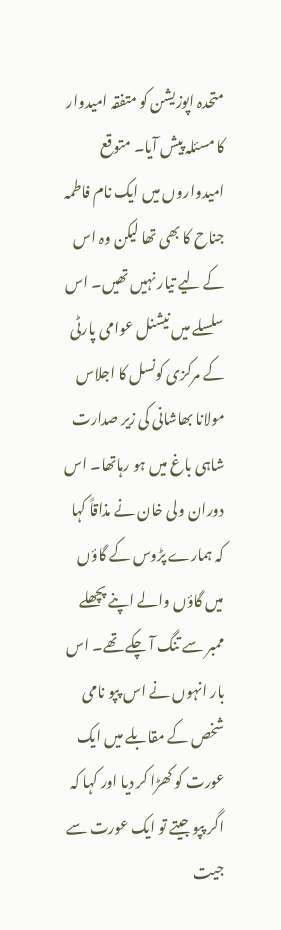متحدہ اپوزیشن کو متفقہ امیدوار کا مسئلہ پیش آیا۔ متوقع امیدواروں میں ایک نام فاطمہ جناح کا بھی تھا لیکن وہ اس کے لیے تیار نہیں تھیں۔ اس سلسلے میں نیشنل عوامی پارٹی کے مرکزی کونسل کا اجلاس مولانا بھاشانی کی زیر صدارت شاہی باغ میں ہو رہاتھا۔ اس دوران ولی خان نے مذاقاً کہا کہ ہمارے پڑوس کے گاؤں میں گاؤں والے اپنے پچھلے ممبر سے تنگ آ چکے تھے۔ اس بار انہوں نے اس پپو نامی شخص کے مقابلے میں ایک عورت کو کھڑا کر دیا اور کہا کہ اگر پپو جیتے تو ایک عورت سے جیت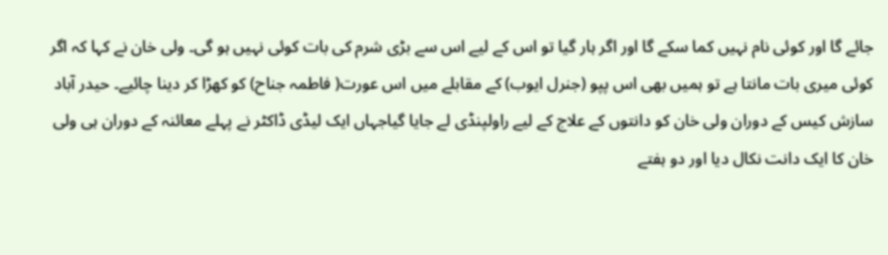جائے گا اور کوئی نام نہیں کما سکے گا اور اگر ہار گیا تو اس کے لیے اس سے بڑی شرم کی بات کوئی نہیں ہو گی۔ ولی خان نے کہا کہ اگر کوئی میری بات مانتا ہے تو ہمیں بھی اس پپو (جنرل ایوب) کے مقابلے میں اس عورت( فاطمہ جناح) کو کھڑا کر دینا چائیے۔ حیدر آباد سازش کیس کے دوران ولی خان کو دانتوں کے علاج کے لیے راولپنڈی لے جایا گیاجہاں ایک لیڈی ڈاکٹر نے پہلے معائنہ کے دوران ہی ولی خان کا ایک دانت نکال دیا اور دو ہفتے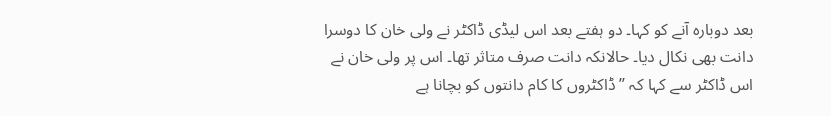بعد دوبارہ آنے کو کہا۔ دو ہفتے بعد اس لیڈی ڈاکٹر نے ولی خان کا دوسرا دانت بھی نکال دیا۔ حالانکہ دانت صرف متاثر تھا۔ اس پر ولی خان نے اس ڈاکٹر سے کہا کہ ’’ڈاکٹروں کا کام دانتوں کو بچانا ہے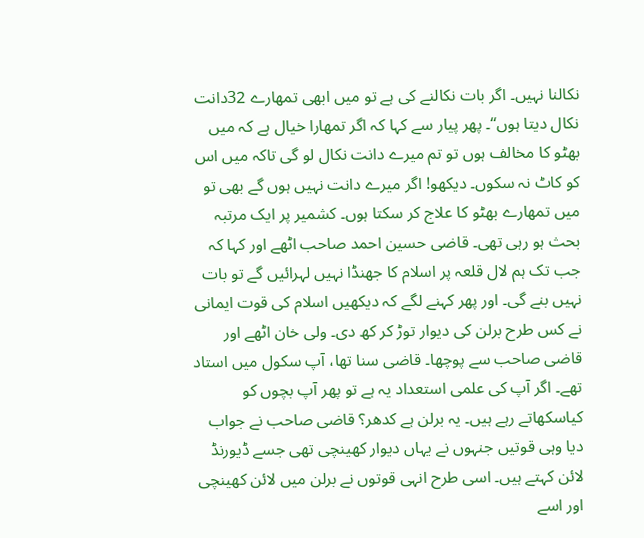نکالنا نہیں۔ اگر بات نکالنے کی ہے تو میں ابھی تمھارے 32دانت نکال دیتا ہوں‘‘۔ پھر پیار سے کہا کہ اگر تمھارا خیال ہے کہ میں بھٹو کا مخالف ہوں تو تم میرے دانت نکال لو گی تاکہ میں اس کو کاٹ نہ سکوں۔ دیکھو! اگر میرے دانت نہیں ہوں گے بھی تو میں تمھارے بھٹو کا علاج کر سکتا ہوں۔ کشمیر پر ایک مرتبہ بحث ہو رہی تھی۔ قاضی حسین احمد صاحب اٹھے اور کہا کہ جب تک ہم لال قلعہ پر اسلام کا جھنڈا نہیں لہرائیں گے تو بات نہیں بنے گی۔ اور پھر کہنے لگے کہ دیکھیں اسلام کی قوت ایمانی نے کس طرح برلن کی دیوار توڑ کر کھ دی۔ ولی خان اٹھے اور قاضی صاحب سے پوچھا۔ قاضی سنا تھا، آپ سکول میں استاد تھے۔ اگر آپ کی علمی استعداد یہ ہے تو پھر آپ بچوں کو کیاسکھاتے رہے ہیں۔ یہ برلن ہے کدھر؟ قاضی صاحب نے جواب دیا وہی قوتیں جنہوں نے یہاں دیوار کھینچی تھی جسے ڈیورنڈ لائن کہتے ہیں۔ اسی طرح انہی قوتوں نے برلن میں لائن کھینچی اور اسے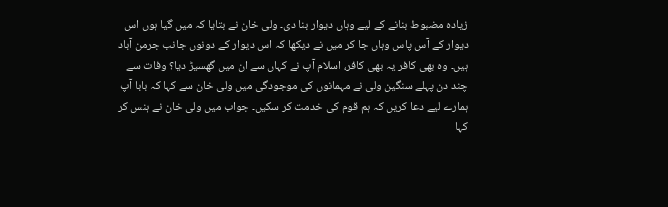زیادہ مضبوط بنانے کے لیے وہاں دیوار بنا دی۔ ولی خان نے بتایا کہ میں گیا ہوں اس دیوار کے آس پاس وہاں جا کر میں نے دیکھا کہ اس دیوار کے دونوں جانب جرمن آباد ہیں۔ وہ بھی کافر یہ بھی کافر، اسلام آپ نے کہاں سے ان میں گھسیڑ دیا؟ وفات سے چند دن پہلے سنگین ولی نے مہمانوں کی موجودگی میں ولی خان سے کہا کہ بابا آپ ہمارے لیے دعا کریں کہ ہم قوم کی خدمت کر سکیں۔ جواب میں ولی خان نے ہنس کر کہا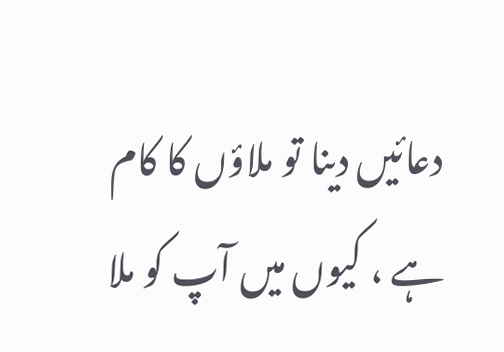دعائیں دینا تو ملاؤں کا کام ہے ، کیوں میں آپ کو ملا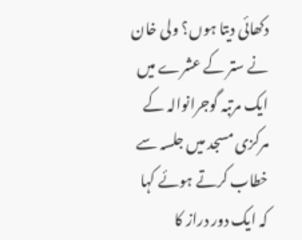دکھائی دیتا ہوں؟ ولی خان نے ستر کے عشرے میں ایک مرتبہ گوجرانوالہ کے مرکزی مسجد میں جلسہ سے خطاب کرتے ہوئے کہا کہ ایک دور دراز کا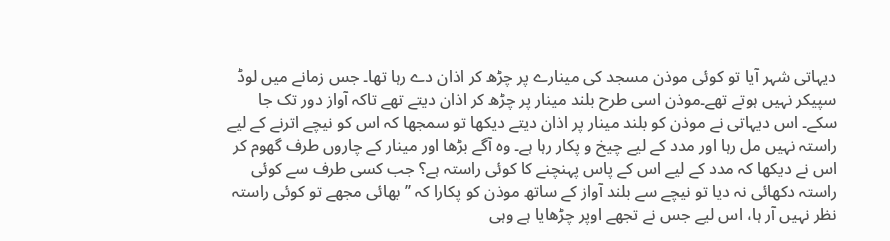دیہاتی شہر آیا تو کوئی موذن مسجد کی مینارے پر چڑھ کر اذان دے رہا تھا۔ جس زمانے میں لوڈ سپیکر نہیں ہوتے تھے۔موذن اسی طرح بلند مینار پر چڑھ کر اذان دیتے تھے تاکہ آواز دور تک جا سکے۔ اس دیہاتی نے موذن کو بلند مینار پر اذان دیتے دیکھا تو سمجھا کہ اس کو نیچے اترنے کے لیے راستہ نہیں مل رہا اور مدد کے لیے چیخ و پکار رہا ہے۔ وہ آگے بڑھا اور مینار کے چاروں طرف گھوم کر اس نے دیکھا کہ مدد کے لیے اس کے پاس پہنچنے کا کوئی راستہ ہے؟ جب کسی طرف سے کوئی راستہ دکھائی نہ دیا تو نیچے سے بلند آواز کے ساتھ موذن کو پکارا کہ ’’بھائی مجھے تو کوئی راستہ نظر نہیں آر ہا، اس لیے جس نے تجھے اوپر چڑھایا ہے وہی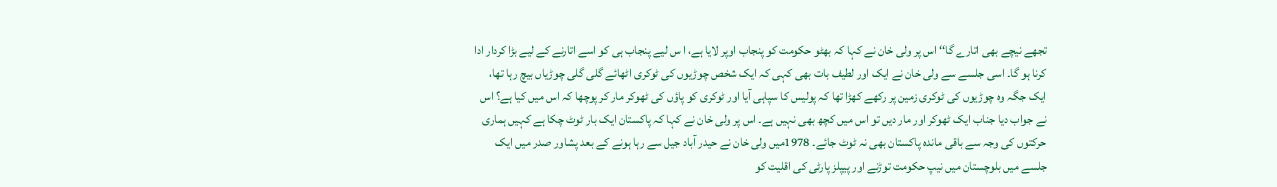تجھے نیچے بھی اتارے گا‘‘ اس پر ولی خان نے کہا کہ بھٹو حکومت کو پنجاب اوپر لایا ہے، ا س لیے پنجاب ہی کو اسے اتارنے کے لیے بڑا کردار ادا کرنا ہو گا۔ اسی جلسے سے ولی خان نے ایک اور لطیف بات بھی کہی کہ ایک شخص چوڑیوں کی ٹوکری اٹھائے گلی گلی چوڑیاں بیچ رہا تھا، ایک جگہ وہ چوڑیوں کی ٹوکری زمین پر رکھے کھڑا تھا کہ پولیس کا سپاہی آیا اور ٹوکری کو پاؤں کی ٹھوکر مار کر پوچھا کہ اس میں کیا ہے؟ اس نے جواب دیا جناب ایک ٹھوکر اور مار دیں تو اس میں کچھ بھی نہیں ہے۔ اس پر ولی خان نے کہا کہ پاکستان ایک بار ٹوٹ چکا ہے کہیں ہماری حرکتوں کی وجہ سے باقی ماندہ پاکستان بھی نہ ٹوٹ جائے۔ 1978میں ولی خان نے حیدر آباد جیل سے رہا ہونے کے بعد پشاور صدر میں ایک جلسے میں بلوچستان میں نیپ حکومت توڑنے اور پیپلز پارٹی کی اقلیت کو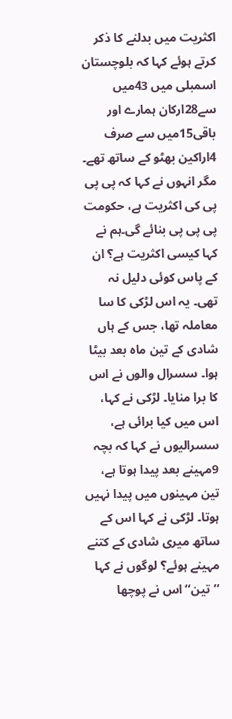اکثریت میں بدلنے کا ذکر کرتے ہوئے کہا کہ بلوچستان اسمبلی میں 43میں سے28ارکان ہمارے اور باقی15میں سے صرف 4اراکین بھٹو کے ساتھ تھے۔ مگر انہوں نے کہا کہ پی پی پی کی اکثریت ہے، حکومت پی پی پی بنائے گی۔ہم نے کہا کیسی اکثریت ہے؟ ان کے پاس کوئی دلیل نہ تھی۔ یہ اس لڑکی کا سا معاملہ تھا، جس کے ہاں شادی کے تین ماہ بعد بیٹا ہوا۔ سسرال والوں نے اس کا برا منایا۔ لڑکی نے کہا، اس میں کیا برائی ہے، سسرالیوں نے کہا کہ بچہ 9مہینے بعد پیدا ہوتا ہے، تین مہینوں میں پیدا نہیں ہوتا۔ لڑکی نے کہا اس کے ساتھ میری شادی کے کتنے مہینے ہوئے؟ لوگوں نے کہا ’’تین‘‘ اس نے پوچھا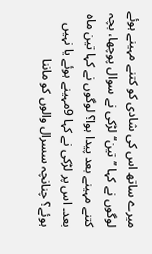میرے ساتھ اس کی شادی کو کتنے مہینے ہوئے لوگوں نے کہا ’’تین‘‘ لڑکی نے سوال پوچھا، بچہ کتنے مہینے بعد پیدا ہوا؟ لوگوں نے کہا تین ماہ بعد۔ اس پر لڑکی نے کہا 9مہینے ہوئے یا نہیں ہوئے؟ چنانچہ سسرال والوں کو ماننا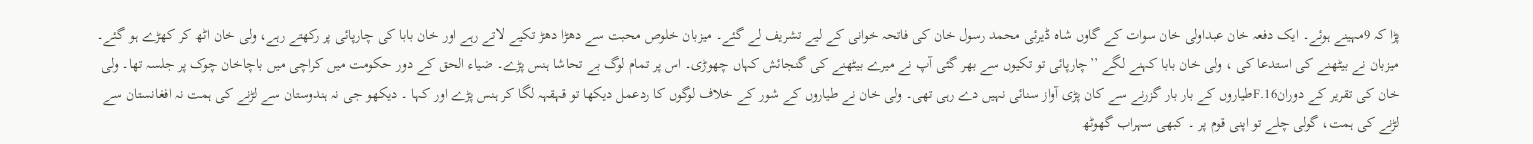پڑا کہ 9مہینے ہوئے۔ ایک دفعہ خان عبداولی خان سوات کے گاوں شاہ ڈیرئی محمد رسول خان کی فاتحہ خوانی کے لیے تشریف لے گئے۔ میزبان خلوص محبت سے دھڑا دھڑ تکیے لاتے رہے اور خان بابا کی چارپائی پر رکھتے رہے، ولی خان اٹھ کر کھڑے ہو گئے۔ میزبان نے بیٹھنے کی استدعا کی ، ولی خان بابا کہنے لگے ’’چارپائی تو تکیوں سے بھر گئی آپ نے میرے بیٹھنے کی گنجائش کہاں چھوڑی۔ اس پر تمام لوگ بے تحاشا ہنس پڑے۔ ضیاء الحق کے دور حکومت میں کراچی میں باچاخان چوک پر جلسہ تھا۔ ولی خان کی تقریر کے دورانF.16طیاروں کے بار بار گزرنے سے کان پڑی آواز سنائی نہیں دے رہی تھی۔ ولی خان نے طیاروں کے شور کے خلاف لوگوں کا ردعمل دیکھا تو قہقہہ لگا کر ہنس پڑے اور کہا ۔ دیکھو جی نہ ہندوستان سے لڑنے کی ہمت نہ افغانستان سے لڑنے کی ہمت، گولی چلے تو اپنی قوم پر ۔ کبھی سہراب گھوٹھ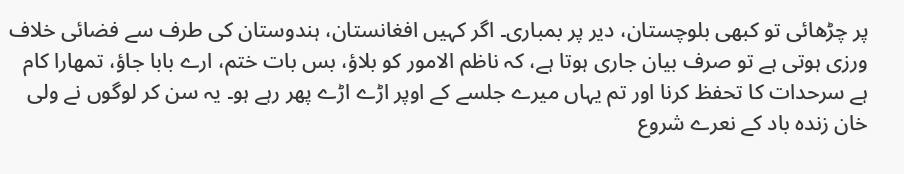پر چڑھائی تو کبھی بلوچستان، دیر پر بمباری۔ اگر کہیں افغانستان، ہندوستان کی طرف سے فضائی خلاف ورزی ہوتی ہے تو صرف بیان جاری ہوتا ہے، کہ ناظم الامور کو بلاؤ، بس بات ختم، ارے بابا جاؤ، تمھارا کام ہے سرحدات کا تحفظ کرنا اور تم یہاں میرے جلسے کے اوپر اڑے اڑے پھر رہے ہو۔ یہ سن کر لوگوں نے ولی خان زندہ باد کے نعرے شروع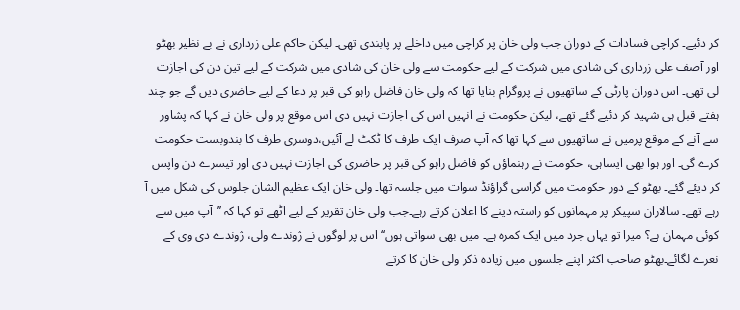کر دئیے۔ کراچی فسادات کے دوران جب ولی خان پر کراچی میں داخلے پر پابندی تھی۔ لیکن حاکم علی زرداری نے بے نظیر بھٹو اور آصف علی زرداری کی شادی میں شرکت کے لیے حکومت سے ولی خان کی شادی میں شرکت کے لیے تین دن کی اجازت لی تھی۔ اس دوران پارٹی کے ساتھیوں نے پروگرام بنایا تھا کہ ولی خان فاضل راہو کی قبر پر دعا کے لیے حاضری دیں گے جو چند ہفتے قبل ہی شہید کر دئیے گئے تھے، لیکن حکومت نے انہیں اس کی اجازت نہیں دی اس موقع پر ولی خان نے کہا کہ پشاور سے آنے کے موقع پرمیں نے ساتھیوں سے کہا تھا کہ آپ صرف ایک طرف کا ٹکٹ لے آئیں،دوسری طرف کا بندوبست حکومت کرے گی۔ اور ہوا بھی ایساہی، حکومت نے رہنماؤں کو فاضل راہو کی قبر پر حاضری کی اجازت نہیں دی اور تیسرے دن واپس کر دیئے گئے۔ بھٹو کے دور حکومت میں گراسی گراؤنڈ سوات میں جلسہ تھا۔ ولی خان ایک عظیم الشان جلوس کی شکل میں آ رہے تھے۔ سالاران سپیکر پر مہمانوں کو راستہ دینے کا اعلان کرتے رہے۔جب ولی خان تقریر کے لیے اٹھے تو کہا کہ ’’آپ میں سے کوئی مہمان ہے؟ میرا تو یہاں جرد میں ایک کمرہ ہے۔ میں بھی سواتی ہوں‘‘ اس پر لوگوں نے ژوندے ولی، ژوندے دی وی کے نعرے لگائے۔بھٹو صاحب اکثر اپنے جلسوں میں زیادہ ذکر ولی خان کا کرتے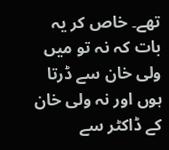تھے۔ خاص کر یہ بات کہ نہ تو میں ولی خان سے ڈرتا ہوں اور نہ ولی خان کے ڈاکٹر سے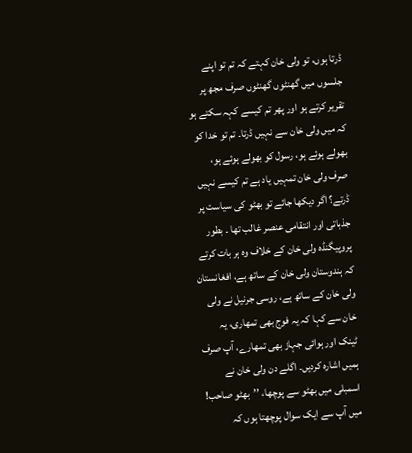ڈرتا ہوں، تو ولی خان کہتے کہ تم تو اپنے جلسوں میں گھنٹوں گھنٹوں صرف مجھ پر تقریر کرتے ہو اور پھر تم کیسے کہہ سکتے ہو کہ میں ولی خان سے نہیں ڈرتا۔ تم تو خدا کو بھولے ہوئے ہو، رسول کو بھولے ہوئے ہو، صرف ولی خان تمہیں یاد ہے تم کیسے نہیں ڈرتے؟ اگر دیکھا جائے تو بھٹو کی سیاست پر جذباتی اور انتقامی عنصر غالب تھا ۔ بطور پروپیگنڈہ ولی خان کے خلاف وہ ہر بات کرتے کہ ہندوستان ولی خان کے ساتھ ہے، افغانستان ولی خان کے ساتھ ہے، روسی جرنیل نے ولی خان سے کہا کہ یہ فوج بھی تمھاری، یہ ٹینک اور ہوائی جہاز بھی تمھارے، آپ صرف ہمیں اشارہ کردیں۔ اگلے دن ولی خان نے اسمبلی میں بھٹو سے پوچھا، ’’بھٹو صاحب! میں آپ سے ایک سوال پوچھتا ہوں کہ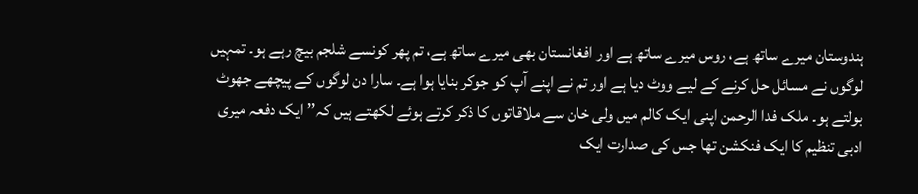ہندوستان میرے ساتھ ہے، روس میرے ساتھ ہے اور افغانستان بھی میرے ساتھ ہے، تم پھر کونسے شلجم بیچ رہے ہو۔ تمہیں لوگوں نے مسائل حل کرنے کے لیے ووٹ دیا ہے اور تم نے اپنے آپ کو جوکر بنایا ہوا ہے۔ سارا دن لوگوں کے پیچھے جھوٹ بولتے ہو۔ ملک فدا الرحمن اپنی ایک کالم میں ولی خان سے ملاقاتوں کا ذکر کرتے ہوئے لکھتے ہیں کہ’’ ایک دفعہ میری ادبی تنظیم کا ایک فنکشن تھا جس کی صدارت ایک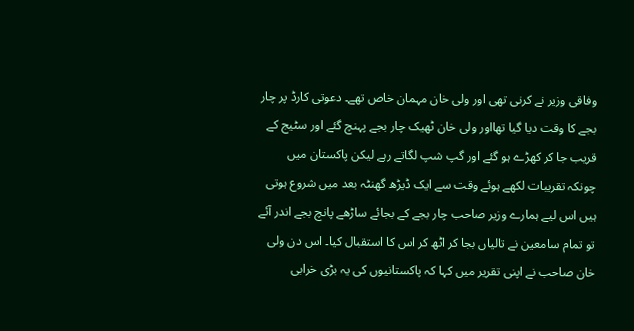وفاقی وزیر نے کرنی تھی اور ولی خان مہمان خاص تھے۔ دعوتی کارڈ پر چار بجے کا وقت دیا گیا تھااور ولی خان ٹھیک چار بجے پہنچ گئے اور سٹیج کے قریب جا کر کھڑے ہو گئے اور گپ شپ لگاتے رہے لیکن پاکستان میں چونکہ تقریبات لکھے ہوئے وقت سے ایک ڈیڑھ گھنٹہ بعد میں شروع ہوتی ہیں اس لیے ہمارے وزیر صاحب چار بجے کے بجائے ساڑھے پانچ بجے اندر آئے تو تمام سامعین نے تالیاں بجا کر اٹھ کر اس کا استقبال کیا۔ اس دن ولی خان صاحب نے اپنی تقریر میں کہا کہ پاکستانیوں کی یہ بڑی خرابی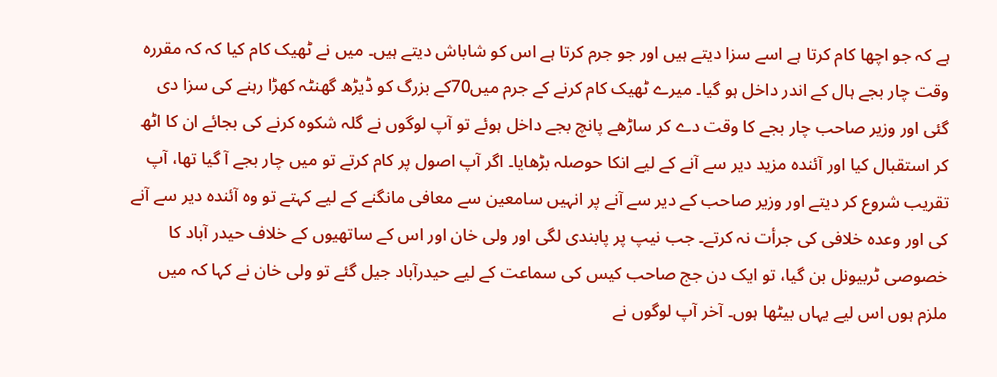ہے کہ جو اچھا کام کرتا ہے اسے سزا دیتے ہیں اور جو جرم کرتا ہے اس کو شاباش دیتے ہیں۔ میں نے ٹھیک کام کیا کہ کہ مقررہ وقت چار بجے ہال کے اندر داخل ہو گیا۔ میرے ٹھیک کام کرنے کے جرم میں70کے بزرگ کو ڈیڑھ گھنٹہ کھڑا رہنے کی سزا دی گئی اور وزیر صاحب چار بجے کا وقت دے کر ساڑھے پانچ بجے داخل ہوئے تو آپ لوگوں نے گلہ شکوہ کرنے کی بجائے ان کا اٹھ کر استقبال کیا اور آئندہ مزید دیر سے آنے کے لیے انکا حوصلہ بڑھایا۔ اگر آپ اصول پر کام کرتے تو میں چار بجے آ گیا تھا، آپ تقریب شروع کر دیتے اور وزیر صاحب کے دیر سے آنے پر انہیں سامعین سے معافی مانگنے کے لیے کہتے تو وہ آئندہ دیر سے آنے کی اور وعدہ خلافی کی جرأت نہ کرتے۔ جب نیپ پر پابندی لگی اور ولی خان اور اس کے ساتھیوں کے خلاف حیدر آباد کا خصوصی ٹربیونل بن گیا، تو ایک دن جج صاحب کیس کی سماعت کے لیے حیدرآباد جیل گئے تو ولی خان نے کہا کہ میں ملزم ہوں اس لیے یہاں بیٹھا ہوں۔ آخر آپ لوگوں نے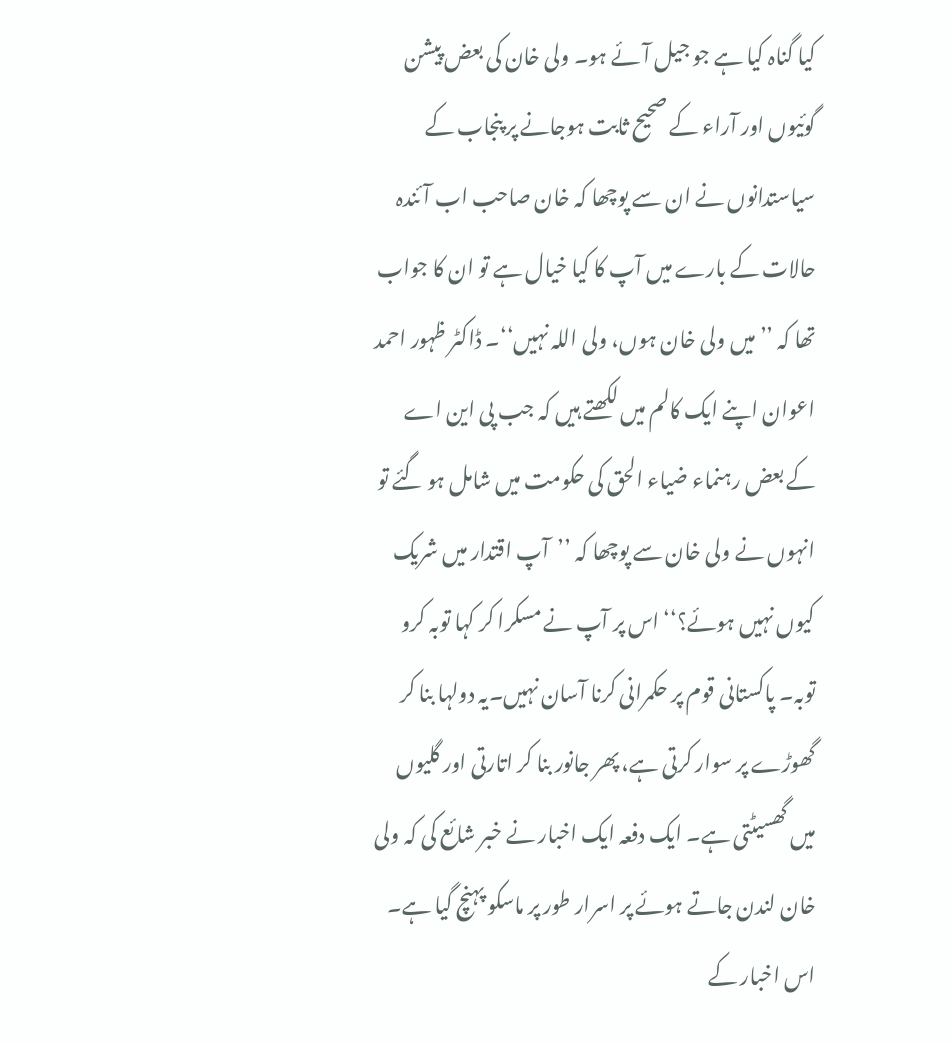کیا گناہ کیا ہے جو جیل آئے ہو۔ ولی خان کی بعض پیشن گوئیوں اور آراء کے صحیح ثابت ہوجانے پر پنجاب کے سیاستدانوں نے ان سے پوچھا کہ خان صاحب اب آئندہ حالات کے بارے میں آپ کا کیا خیال ہے تو ان کا جواب تھا کہ ’’میں ولی خان ہوں، ولی اللہ نہیں‘‘۔ ڈاکٹر ظہور احمد اعوان اپنے ایک کالم میں لکھتے ہیں کہ جب پی این اے کے بعض رہنماء ضیاء الحق کی حکومت میں شامل ہو گئے تو انہوں نے ولی خان سے پوچھا کہ ’’آپ اقتدار میں شریک کیوں نہیں ہوئے؟‘‘ اس پر آپ نے مسکرا کر کہا توبہ کرو توبہ۔ پاکستانی قوم پر حکمرانی کرنا آسان نہیں۔یہ دولہا بنا کر گھوڑے پر سوار کرتی ہے، پھر جانور بنا کر اتارتی اور گلیوں میں گھسیٹتی ہے۔ ایک دفعہ ایک اخبار نے خبر شائع کی کہ ولی خان لندن جاتے ہوئے پر اسرار طور پر ماسکو پہنچ گیا ہے۔ اس اخبار کے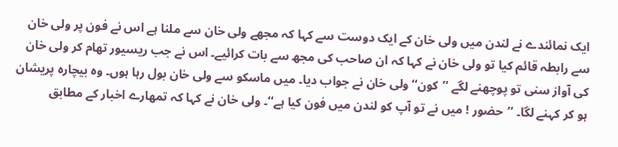ایک نمائندے نے لندن میں ولی خان کے ایک دوست سے کہا کہ مجھے ولی خان سے ملنا ہے اس نے فون پر ولی خان سے رابطہ قائم کیا تو ولی خان نے کہا کہ ان صاحب کی مجھ سے بات کرائیے۔ اس نے جب ریسیور تھام کر ولی خان کی آواز سنی تو پوچھنے لگے ’’کون‘‘ ولی خان نے جواب دیا۔ میں ماسکو سے ولی خان بول رہا ہوں۔ وہ بیچارہ پریشان ہو کر کہنے لگا۔ ’’حضور ! میں نے تو آپ کو لندن میں فون کیا ہے‘‘۔ ولی خان نے کہا کہ تمھارے اخبار کے مطابق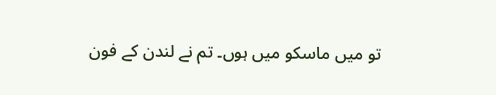تو میں ماسکو میں ہوں۔ تم نے لندن کے فون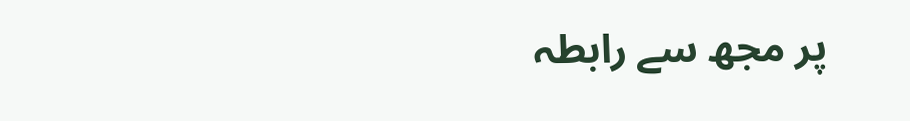پر مجھ سے رابطہ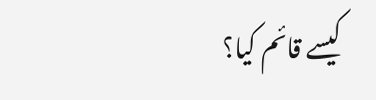کیسے قائم کیا؟